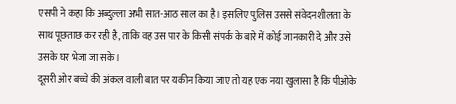एसपी ने कहा कि अब्दुल्ला अभी सात-आठ साल का है। इसलिए पुलिस उससे संवेदनशीलता के साथ पूछताछ कर रही है, ताकि वह उस पार के किसी संपर्क के बारे में कोई जानकारी दे और उसे उसके घर भेजा जा सके।
दूसरी ओर बच्चे की अंकल वाली बात पर यकीन किया जाए तो यह एक नया खुलासा है कि पीओके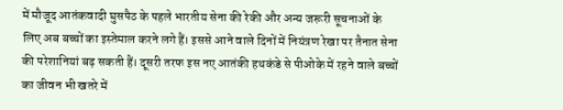में मौजूद आतंकवादी घुसपैठ के पहले भारतीय सेना की रेकी और अन्य जरूरी सूचनाओं के लिए अब बच्चों का इस्तेमाल करने लगे हैं। इससे आने वाले दिनों में नियंत्रण रेखा पर तैनात सेना की परेशानियां बढ़ सकती हैं। दूसरी तरफ इस नए आतंकी हथकंडे से पीओके में रहने वाले बच्चों का जीवन भी खतरे में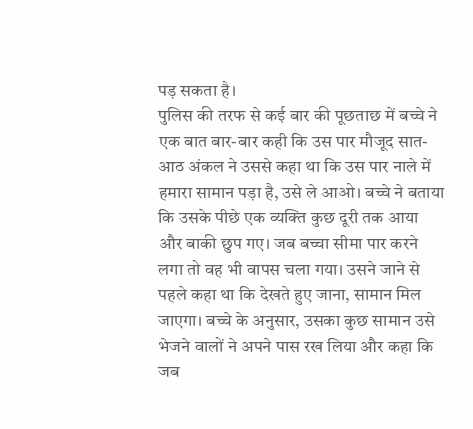पड़ सकता है।
पुलिस की तरफ से कई बार की पूछताछ में बच्चे ने एक बात बार-बार कही कि उस पार मौजूद सात-आठ अंकल ने उससे कहा था कि उस पार नाले में हमारा सामान पड़ा है, उसे ले आओ। बच्चे ने बताया कि उसके पीछे एक व्यक्ति कुछ दूरी तक आया और बाकी छुप गए। जब बच्चा सीमा पार करने लगा तो वह भी वापस चला गया। उसने जाने से पहले कहा था कि देखते हुए जाना, सामान मिल जाएगा। बच्चे के अनुसार, उसका कुछ सामान उसे भेजने वालों ने अपने पास रख लिया और कहा कि जब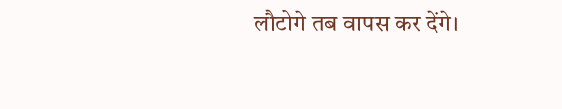लौटोगे तब वापस कर देंगे।